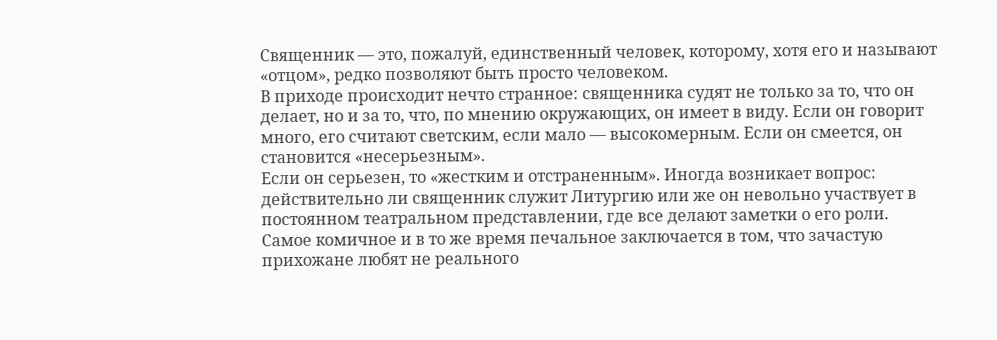Священник — это, пожалуй, единственный человек, которому, хотя его и называют «отцом», редко позволяют быть просто человеком.
В приходе происходит нечто странное: священника судят не только за то, что он делает, но и за то, что, по мнению окружающих, он имеет в виду. Если он говорит много, его считают светским, если мало — высокомерным. Если он смеется, он становится «несерьезным».
Если он серьезен, то «жестким и отстраненным». Иногда возникает вопрос: действительно ли священник служит Литургию или же он невольно участвует в постоянном театральном представлении, где все делают заметки о его роли.
Самое комичное и в то же время печальное заключается в том, что зачастую прихожане любят не реального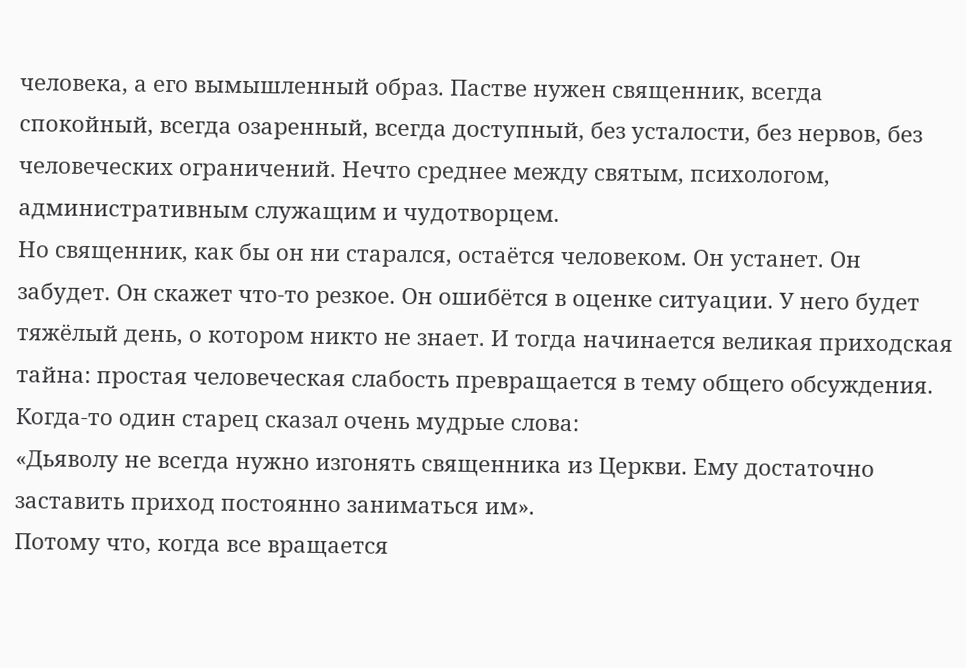человека, а его вымышленный образ. Пастве нужен священник, всегда спокойный, всегда озаренный, всегда доступный, без усталости, без нервов, без человеческих ограничений. Нечто среднее между святым, психологом, административным служащим и чудотворцем.
Но священник, как бы он ни старался, остаётся человеком. Он устанет. Он забудет. Он скажет что-то резкое. Он ошибётся в оценке ситуации. У него будет тяжёлый день, о котором никто не знает. И тогда начинается великая приходская тайна: простая человеческая слабость превращается в тему общего обсуждения.
Когда-то один старец сказал очень мудрые слова:
«Дьяволу не всегда нужно изгонять священника из Церкви. Ему достаточно заставить приход постоянно заниматься им».
Потому что, когда все вращается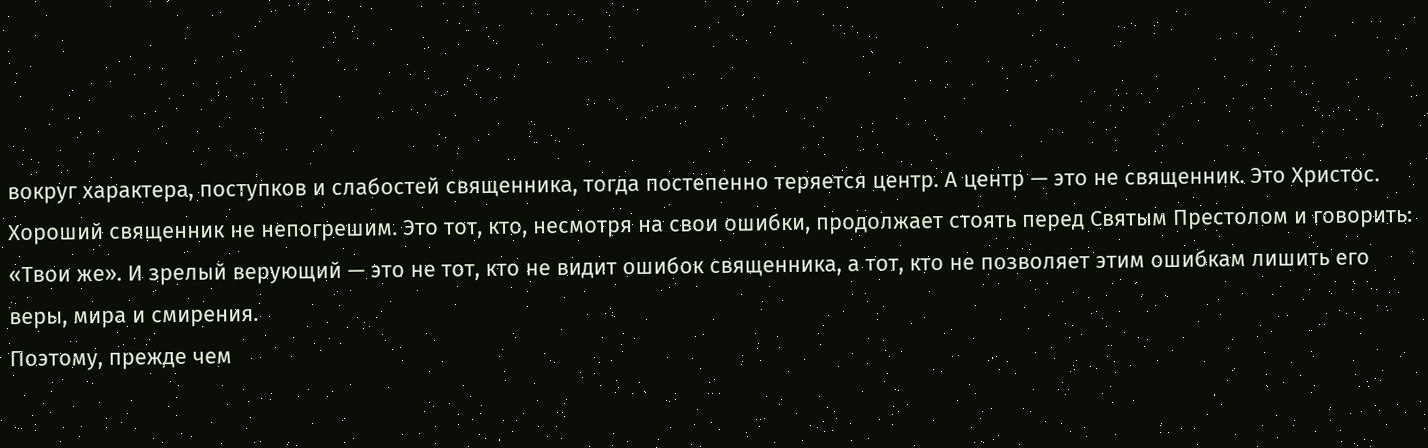вокруг характера, поступков и слабостей священника, тогда постепенно теряется центр. А центр — это не священник. Это Христос.
Хороший священник не непогрешим. Это тот, кто, несмотря на свои ошибки, продолжает стоять перед Святым Престолом и говорить: «Твои же». И зрелый верующий — это не тот, кто не видит ошибок священника, а тот, кто не позволяет этим ошибкам лишить его веры, мира и смирения.
Поэтому, прежде чем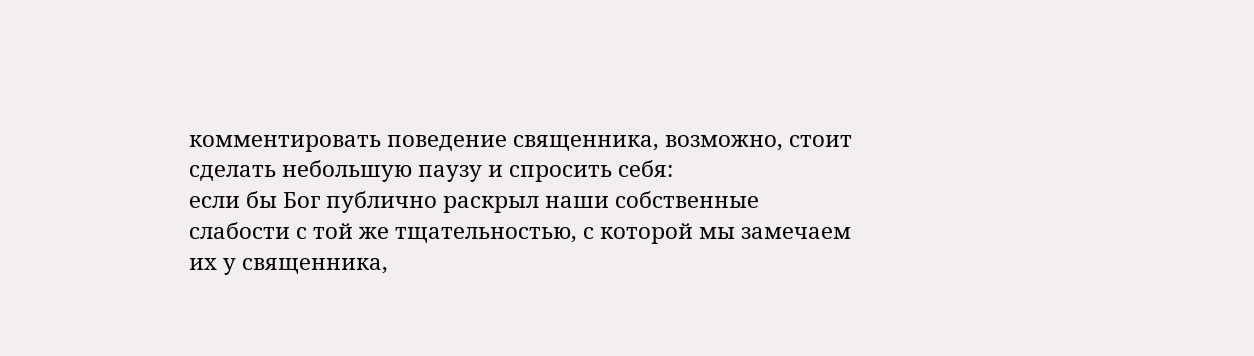комментировать поведение священника, возможно, стоит сделать небольшую паузу и спросить себя:
если бы Бог публично раскрыл наши собственные слабости с той же тщательностью, с которой мы замечаем их у священника,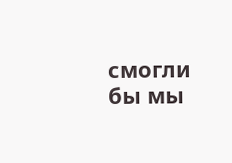смогли бы мы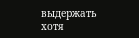выдержать хотя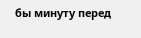бы минуту перед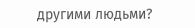другими людьми?